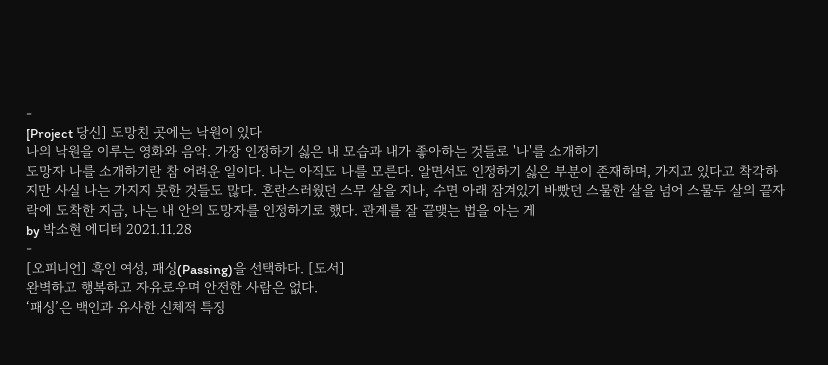-
[Project 당신] 도망친 곳에는 낙원이 있다
나의 낙원을 이루는 영화와 음악. 가장 인정하기 싫은 내 모습과 내가 좋아하는 것들로 '나'를 소개하기
도망자 나를 소개하기란 참 어려운 일이다. 나는 아직도 나를 모른다. 알면서도 인정하기 싫은 부분이 존재하며, 가지고 있다고 착각하지만 사실 나는 가지지 못한 것들도 많다. 혼란스러웠던 스무 살을 지나, 수면 아래 잠겨있기 바빴던 스물한 살을 넘어 스물두 살의 끝자락에 도착한 지금, 나는 내 안의 도망자를 인정하기로 했다. 관계를 잘 끝맺는 법을 아는 게
by 박소현 에디터 2021.11.28
-
[오피니언] 흑인 여성, 패싱(Passing)을 선택하다. [도서]
완벽하고 행복하고 자유로우며 안전한 사람은 없다.
‘패싱’은 백인과 유사한 신체적 특징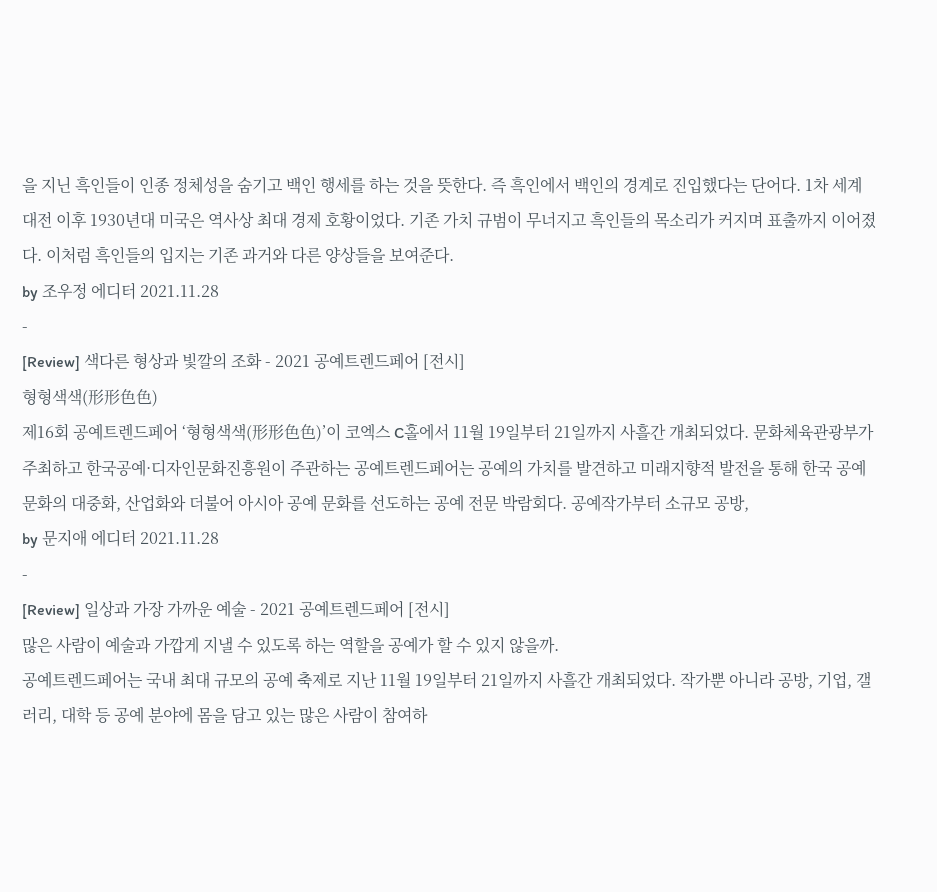을 지닌 흑인들이 인종 정체성을 숨기고 백인 행세를 하는 것을 뜻한다. 즉 흑인에서 백인의 경계로 진입했다는 단어다. 1차 세계 대전 이후 1930년대 미국은 역사상 최대 경제 호황이었다. 기존 가치 규범이 무너지고 흑인들의 목소리가 커지며 표출까지 이어졌다. 이처럼 흑인들의 입지는 기존 과거와 다른 양상들을 보여준다.
by 조우정 에디터 2021.11.28
-
[Review] 색다른 형상과 빛깔의 조화 - 2021 공예트렌드페어 [전시]
형형색색(形形色色)
제16회 공예트렌드페어 ‘형형색색(形形色色)’이 코엑스 C홀에서 11월 19일부터 21일까지 사흘간 개최되었다. 문화체육관광부가 주최하고 한국공예·디자인문화진흥원이 주관하는 공예트렌드페어는 공예의 가치를 발견하고 미래지향적 발전을 통해 한국 공예 문화의 대중화, 산업화와 더불어 아시아 공예 문화를 선도하는 공예 전문 박람회다. 공예작가부터 소규모 공방,
by 문지애 에디터 2021.11.28
-
[Review] 일상과 가장 가까운 예술 - 2021 공예트렌드페어 [전시]
많은 사람이 예술과 가깝게 지낼 수 있도록 하는 역할을 공예가 할 수 있지 않을까.
공예트렌드페어는 국내 최대 규모의 공예 축제로 지난 11월 19일부터 21일까지 사흘간 개최되었다. 작가뿐 아니라 공방, 기업, 갤러리, 대학 등 공예 분야에 몸을 담고 있는 많은 사람이 참여하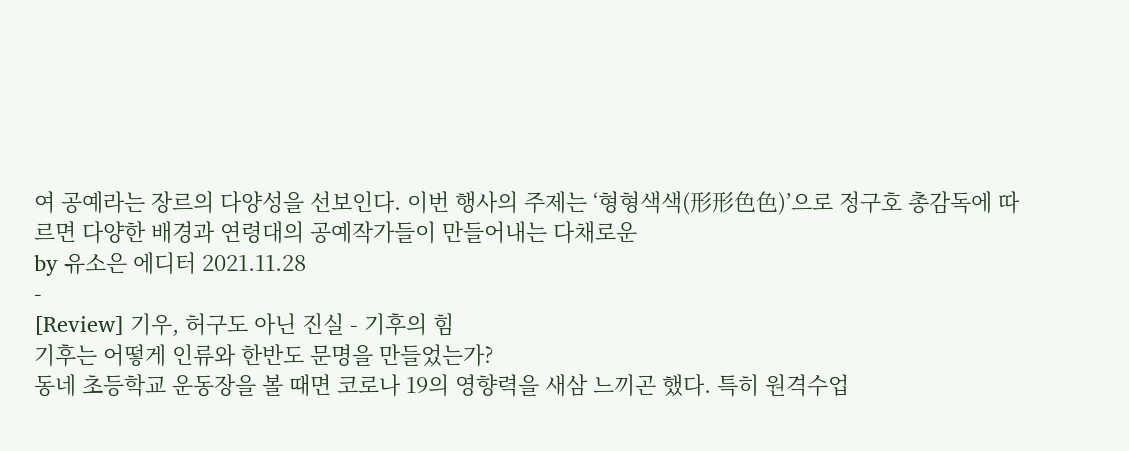여 공예라는 장르의 다양성을 선보인다. 이번 행사의 주제는 ‘형형색색(形形色色)’으로 정구호 총감독에 따르면 다양한 배경과 연령대의 공예작가들이 만들어내는 다채로운
by 유소은 에디터 2021.11.28
-
[Review] 기우, 허구도 아닌 진실 - 기후의 힘
기후는 어떻게 인류와 한반도 문명을 만들었는가?
동네 초등학교 운동장을 볼 때면 코로나 19의 영향력을 새삼 느끼곤 했다. 특히 원격수업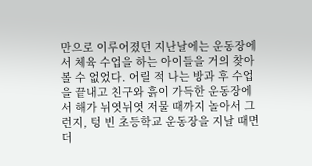만으로 이루어졌던 지난날에는 운동장에서 체육 수업을 하는 아이들을 거의 찾아볼 수 없었다. 어릴 적 나는 방과 후 수업을 끝내고 친구와 흙이 가득한 운동장에서 해가 뉘엿뉘엿 저물 때까지 놀아서 그런지, 텅 빈 초등학교 운동장을 지날 때면 더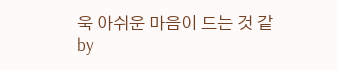욱 아쉬운 마음이 드는 것 같
by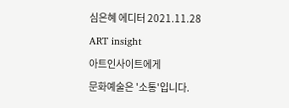심은혜 에디터 2021.11.28
ART insight
아트인사이트에게
문화예술은 '소통'입니다.